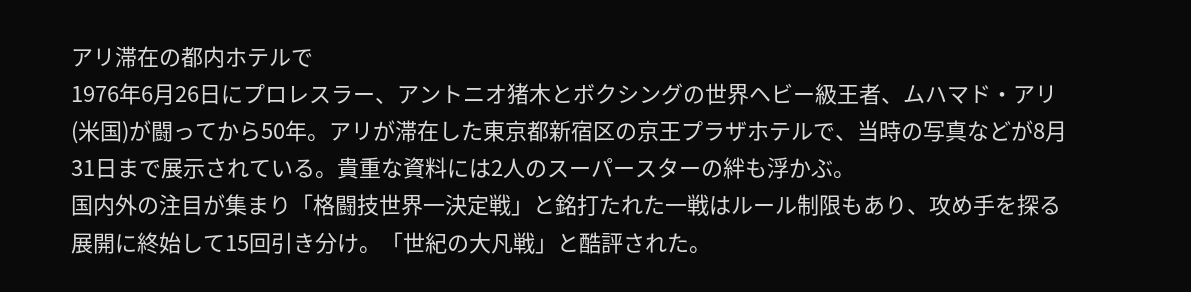アリ滞在の都内ホテルで
1976年6月26日にプロレスラー、アントニオ猪木とボクシングの世界ヘビー級王者、ムハマド・アリ(米国)が闘ってから50年。アリが滞在した東京都新宿区の京王プラザホテルで、当時の写真などが8月31日まで展示されている。貴重な資料には2人のスーパースターの絆も浮かぶ。
国内外の注目が集まり「格闘技世界一決定戦」と銘打たれた一戦はルール制限もあり、攻め手を探る展開に終始して15回引き分け。「世紀の大凡戦」と酷評された。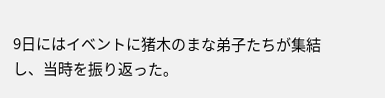9日にはイベントに猪木のまな弟子たちが集結し、当時を振り返った。